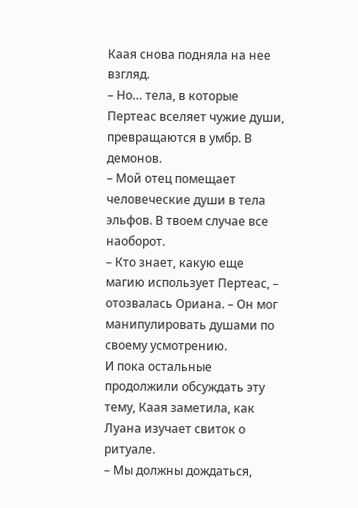Каая снова подняла на нее взгляд.
– Но… тела, в которые Пертеас вселяет чужие души, превращаются в умбр. В демонов.
– Мой отец помещает человеческие души в тела эльфов. В твоем случае все наоборот.
– Кто знает, какую еще магию использует Пертеас, – отозвалась Ориана. – Он мог манипулировать душами по своему усмотрению.
И пока остальные продолжили обсуждать эту тему, Каая заметила, как Луана изучает свиток о ритуале.
– Мы должны дождаться,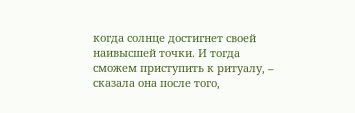когда солнце достигнет своей наивысшей точки. И тогда сможем приступить к ритуалу, – сказала она после того,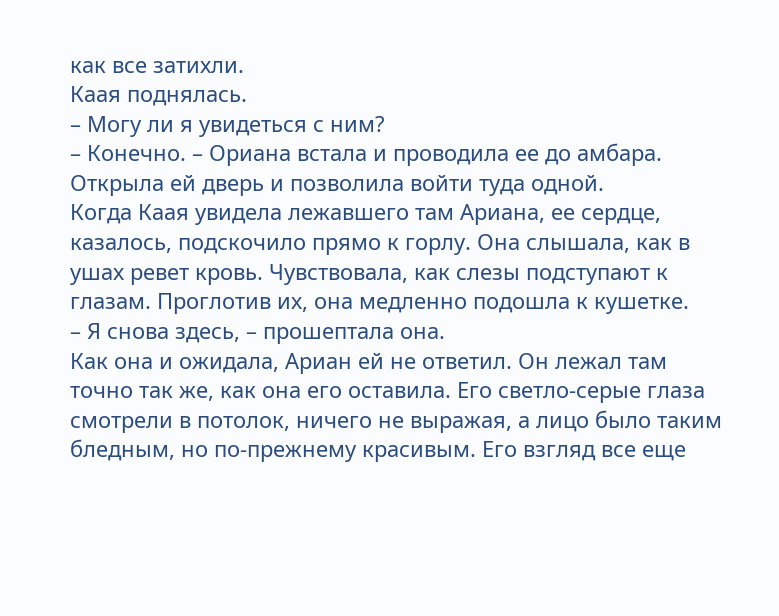как все затихли.
Каая поднялась.
– Могу ли я увидеться с ним?
– Конечно. – Ориана встала и проводила ее до амбара. Открыла ей дверь и позволила войти туда одной.
Когда Каая увидела лежавшего там Ариана, ее сердце, казалось, подскочило прямо к горлу. Она слышала, как в ушах ревет кровь. Чувствовала, как слезы подступают к глазам. Проглотив их, она медленно подошла к кушетке.
– Я снова здесь, – прошептала она.
Как она и ожидала, Ариан ей не ответил. Он лежал там точно так же, как она его оставила. Его светло-серые глаза смотрели в потолок, ничего не выражая, а лицо было таким бледным, но по-прежнему красивым. Его взгляд все еще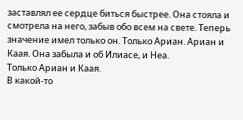заставлял ее сердце биться быстрее. Она стояла и смотрела на него, забыв обо всем на свете. Теперь значение имел только он. Только Ариан. Ариан и Каая. Она забыла и об Илиасе, и Неа.
Только Ариан и Каая.
В какой-то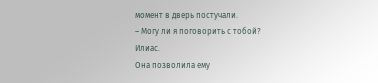момент в дверь постучали.
– Могу ли я поговорить с тобой?
Илиас.
Она позволила ему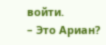войти.
– Это Ариан?